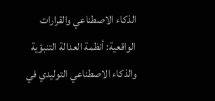الذكاء الاصطناعي والقرارات الواقعية: أنظمة العدالة التنبؤية والذكاء الاصطناعي التوليدي في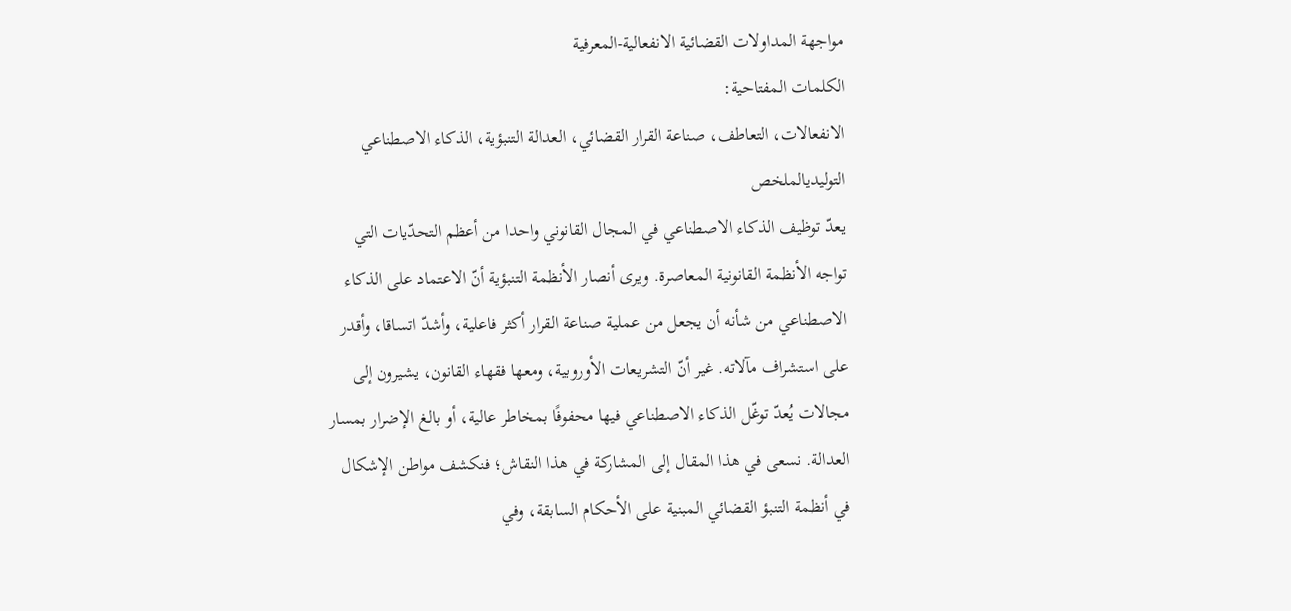مواجهة المداولات القضائية الانفعالية-المعرفية
الكلمات المفتاحية:
الانفعالات، التعاطف، صناعة القرار القضائي، العدالة التنبؤية، الذكاء الاصطناعي التوليديالملخص
يعدّ توظيف الذكاء الاصطناعي في المجال القانوني واحدا من أعظم التحدّيات التي تواجه الأنظمة القانونية المعاصرة. ويرى أنصار الأنظمة التنبؤية أنّ الاعتماد على الذكاء الاصطناعي من شأنه أن يجعل من عملية صناعة القرار أكثر فاعلية، وأشدّ اتساقا، وأقدر على استشراف مآلاته. غير أنّ التشريعات الأوروبية، ومعها فقهاء القانون، يشيرون إلى مجالات يُعدّ توغّل الذكاء الاصطناعي فيها محفوفًا بمخاطر عالية، أو بالغ الإضرار بمسار العدالة. نسعى في هذا المقال إلى المشاركة في هذا النقاش؛ فنكشف مواطن الإشكال في أنظمة التنبؤ القضائي المبنية على الأحكام السابقة، وفي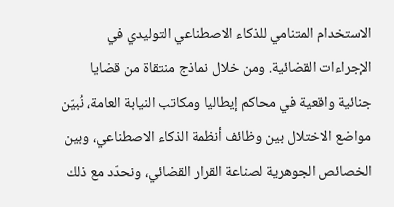الاستخدام المتنامي للذكاء الاصطناعي التوليدي في الإجراءات القضائية. ومن خلال نماذج منتقاة من قضايا جنائية واقعية في محاكم إيطاليا ومكاتب النيابة العامة، نُبيّن مواضع الاختلال بين وظائف أنظمة الذكاء الاصطناعي، وبين الخصائص الجوهرية لصناعة القرار القضائي، ونحدّد مع ذلك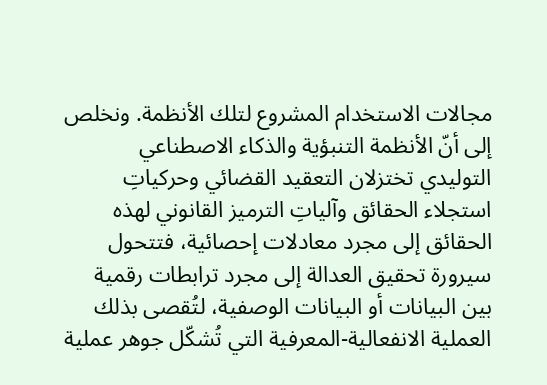مجالات الاستخدام المشروع لتلك الأنظمة. ونخلص إلى أنّ الأنظمة التنبؤية والذكاء الاصطناعي التوليدي تختزلان التعقيد القضائي وحركياتِ استجلاء الحقائق وآلياتِ الترميز القانوني لهذه الحقائق إلى مجرد معادلات إحصائية، فتتحول سيرورة تحقيق العدالة إلى مجرد ترابطات رقمية بين البيانات أو البيانات الوصفية، لتُقصى بذلك العملية الانفعالية-المعرفية التي تُشكّل جوهر عملية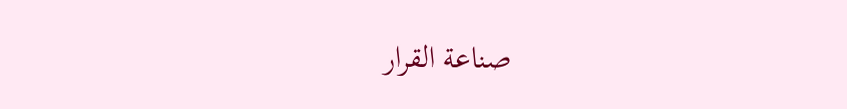صناعة القرار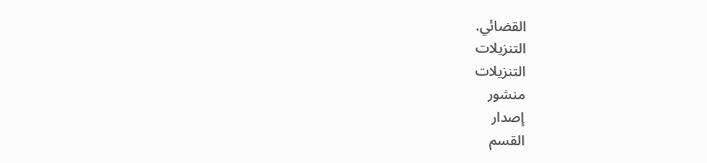القضائي.
التنزيلات
التنزيلات
منشور
إصدار
القسم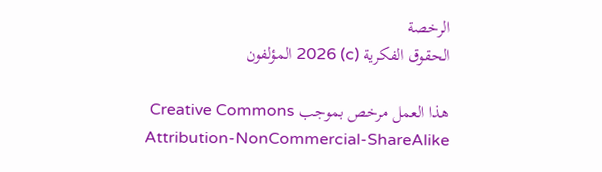الرخصة
الحقوق الفكرية (c) 2026 المؤلفون

هذا العمل مرخص بموجب Creative Commons Attribution-NonCommercial-ShareAlike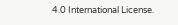4.0 International License.